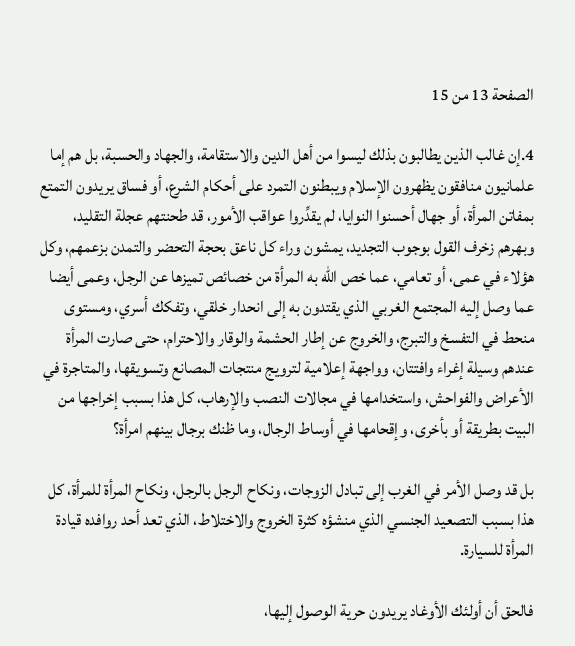الصفحة 13 من 15

4.إن غالب الذين يطالبون بذلك ليسوا من أهل الدين والاستقامة، والجهاد والحسبة، بل هم إما علمانيون منافقون يظهرون الإسلام ويبطنون التمرد على أحكام الشرع، أو فساق يريدون التمتع بمفاتن المرأة، أو جهال أحسنوا النوايا، لم يقدِّروا عواقب الأمور، قد طحنتهم عجلة التقليد، وبهرهم زخرف القول بوجوب التجديد، يمشون وراء كل ناعق بحجة التحضر والتمدن بزعمهم، وكل هؤلاء في عمى، أو تعامي، عما خص الله به المرأة من خصائص تميزها عن الرجل، وعمى أيضا عما وصل إليه المجتمع الغربي الذي يقتدون به إلى انحدار خلقي، وتفكك أسري، ومستوى منحط في التفسخ والتبرج، والخروج عن إطار الحشمة والوقار والاحترام، حتى صارت المرأة عندهم وسيلة إغراء وافتتان، وواجهة إعلامية لترويج منتجات المصانع وتسويقها، والمتاجرة في الأعراض والفواحش، واستخدامها في مجالات النصب والإرهاب، كل هذا بسبب إخراجها من البيت بطريقة أو بأخرى، وإقحامها في أوساط الرجال، وما ظنك برجال بينهم امرأة؟

بل قد وصل الأمر في الغرب إلى تبادل الزوجات، ونكاح الرجل بالرجل، ونكاح المرأة للمرأة، كل هذا بسبب التصعيد الجنسي الذي منشؤه كثرة الخروج والاختلاط، الذي تعد أحد روافده قيادة المرأة للسيارة.

فالحق أن أولئك الأوغاد يريدون حرية الوصول إليها،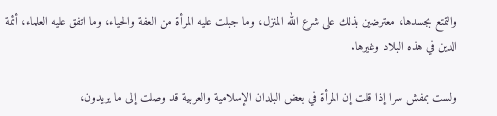والتمتع بجسدها، معترضين بذلك على شرع الله المنزل، وما جبلت عليه المرأة من العفة والحياء، وما اتفق عليه العلماء، أئمة الدين في هذه البلاد وغيرها.

ولست بمفش سرا إذا قلت إن المرأة في بعض البلدان الإسلامية والعربية قد وصلت إلى ما يريدون،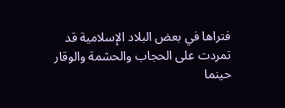فتراها في بعض البلاد الإسلامية قد تمردت على الحجاب والحشمة والوقار حينما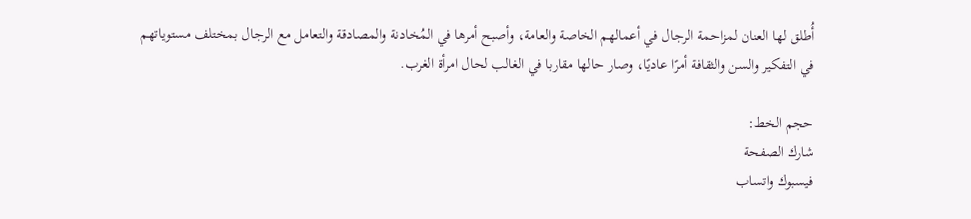أُطلق لها العنان لمزاحمة الرجال في أعمالهم الخاصة والعامة، وأصبح أمرها في المُخادنة والمصادقة والتعامل مع الرجال بمختلف مستوياتهم في التفكير والسن والثقافة أمرًا عاديًا، وصار حالها مقاربا في الغالب لحال امرأة الغرب.

حجم الخط:
شارك الصفحة
فيسبوك واتساب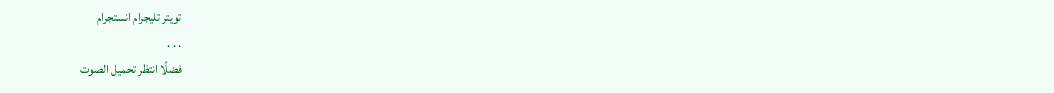تويتر تليجرام انستجرام
. . .
فضلًا انتظر تحميل الصوت